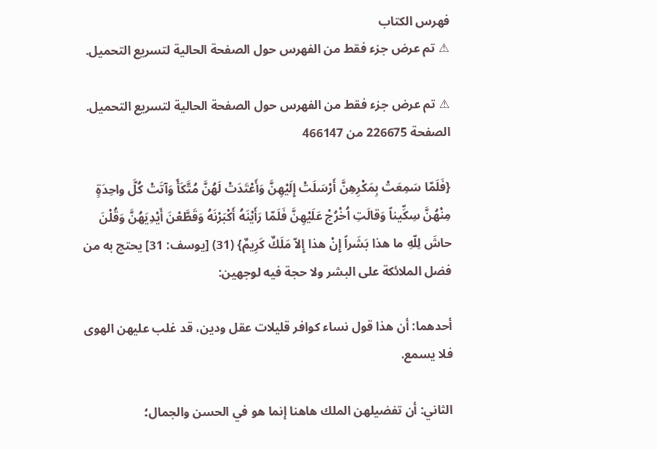فهرس الكتاب
⚠ تم عرض جزء فقط من الفهرس حول الصفحة الحالية لتسريع التحميل.

⚠ تم عرض جزء فقط من الفهرس حول الصفحة الحالية لتسريع التحميل.
الصفحة 226675 من 466147

{فَلَمّا سَمِعَتْ بِمَكْرِهِنَّ أَرْسَلَتْ إِلَيْهِنَّ وَأَعْتَدَتْ لَهُنَّ مُتَّكَأً وَآتَتْ كُلَّ واحِدَةٍ مِنْهُنَّ سِكِّيناً وَقالَتِ اُخْرُجْ عَلَيْهِنَّ فَلَمّا رَأَيْنَهُ أَكْبَرْنَهُ وَقَطَّعْنَ أَيْدِيَهُنَّ وَقُلْنَ حاشَ لِلّهِ ما هذا بَشَراً إِنْ هذا إِلاّ مَلَكٌ كَرِيمٌ} (31) [يوسف: 31] يحتج به من فضل الملائكة على البشر ولا حجة فيه لوجهين:

أحدهما: أن هذا قول نساء كوافر قليلات عقل ودين، قد غلب عليهن الهوى فلا يسمع.

الثاني: أن تفضيلهن الملك هاهنا إنما هو في الحسن والجمال؛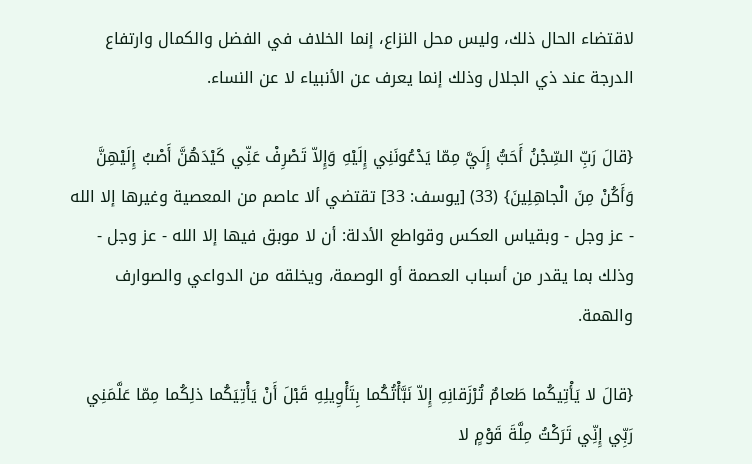لاقتضاء الحال ذلك، وليس محل النزاع، إنما الخلاف في الفضل والكمال وارتفاع الدرجة عند ذي الجلال وذلك إنما يعرف عن الأنبياء لا عن النساء.

{قالَ رَبِّ السِّجْنُ أَحَبُّ إِلَيَّ مِمّا يَدْعُونَنِي إِلَيْهِ وَإِلاّ تَصْرِفْ عَنِّي كَيْدَهُنَّ أَصْبُ إِلَيْهِنَّ وَأَكُنْ مِنَ الْجاهِلِينَ} (33) [يوسف: 33] تقتضي ألا عاصم من المعصية وغيرها إلا الله - عز وجل - وبقياس العكس وقواطع الأدلة: أن لا موبق فيها إلا الله - عز وجل - وذلك بما يقدر من أسباب العصمة أو الوصمة، ويخلقه من الدواعي والصوارف والهمة.

{قالَ لا يَأْتِيكُما طَعامٌ تُرْزَقانِهِ إِلاّ نَبَّأْتُكُما بِتَأْوِيلِهِ قَبْلَ أَنْ يَأْتِيَكُما ذلِكُما مِمّا عَلَّمَنِي رَبِّي إِنِّي تَرَكْتُ مِلَّةَ قَوْمٍ لا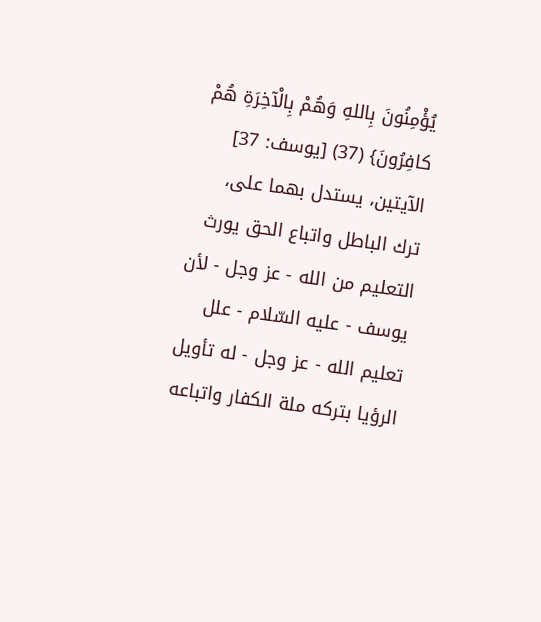يُؤْمِنُونَ بِاللهِ وَهُمْ بِالْآخِرَةِ هُمْ كافِرُونَ} (37) [يوسف: 37] الآيتين، يستدل بهما على، ترك الباطل واتباع الحق يورث التعليم من الله - عز وجل - لأن يوسف - عليه السّلام - علل تعليم الله - عز وجل - له تأويل الرؤيا بتركه ملة الكفار واتباعه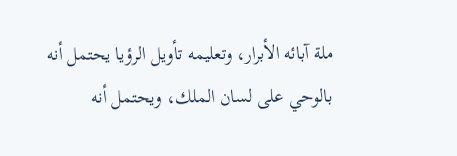ملة آبائه الأبرار، وتعليمه تأويل الرؤيا يحتمل أنه بالوحي على لسان الملك، ويحتمل أنه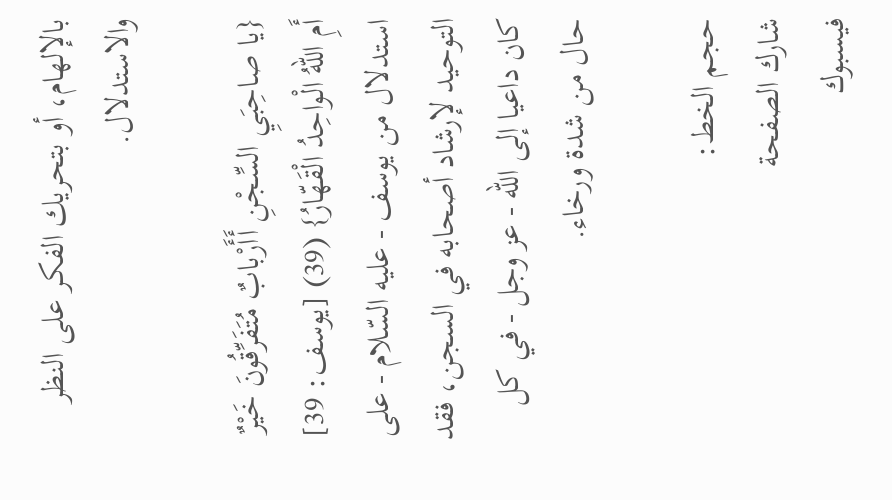بالإلهام، أو بتحريك الفكر على النظر والاستدلال.

{يا صاحِبَيِ السِّجْنِ أَأَرْبابٌ مُتَفَرِّقُونَ خَيْرٌ أَمِ اللهُ الْواحِدُ الْقَهّارُ} (39) [يوسف: 39] استدلال من يوسف - عليه السّلام - على التوحيد لإرشاد أصحابه في السجن، فقد كان داعيا إلى الله - عز وجل - في كل حال من شدة ورخاء.

حجم الخط:
شارك الصفحة
فيسبوك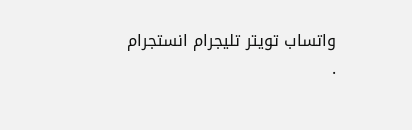واتساب تويتر تليجرام انستجرام
.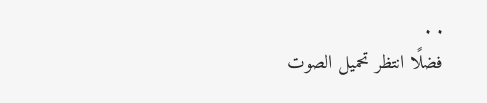. .
فضلًا انتظر تحميل الصوت